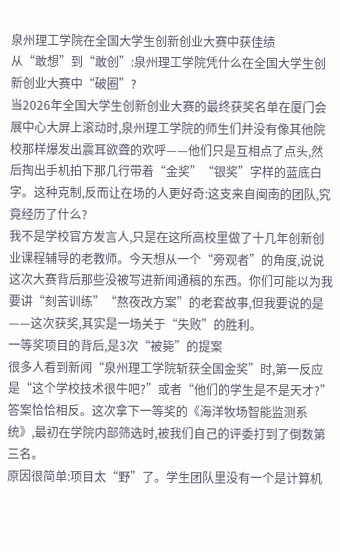泉州理工学院在全国大学生创新创业大赛中获佳绩
从“敢想”到“敢创”:泉州理工学院凭什么在全国大学生创新创业大赛中“破圈”?
当2026年全国大学生创新创业大赛的最终获奖名单在厦门会展中心大屏上滚动时,泉州理工学院的师生们并没有像其他院校那样爆发出震耳欲聋的欢呼——他们只是互相点了点头,然后掏出手机拍下那几行带着“金奖”“银奖”字样的蓝底白字。这种克制,反而让在场的人更好奇:这支来自闽南的团队,究竟经历了什么?
我不是学校官方发言人,只是在这所高校里做了十几年创新创业课程辅导的老教师。今天想从一个“旁观者”的角度,说说这次大赛背后那些没被写进新闻通稿的东西。你们可能以为我要讲“刻苦训练”“熬夜改方案”的老套故事,但我要说的是——这次获奖,其实是一场关于“失败”的胜利。
一等奖项目的背后,是3次“被毙”的提案
很多人看到新闻“泉州理工学院斩获全国金奖”时,第一反应是“这个学校技术很牛吧?”或者“他们的学生是不是天才?”答案恰恰相反。这次拿下一等奖的《海洋牧场智能监测系统》,最初在学院内部筛选时,被我们自己的评委打到了倒数第三名。
原因很简单:项目太“野”了。学生团队里没有一个是计算机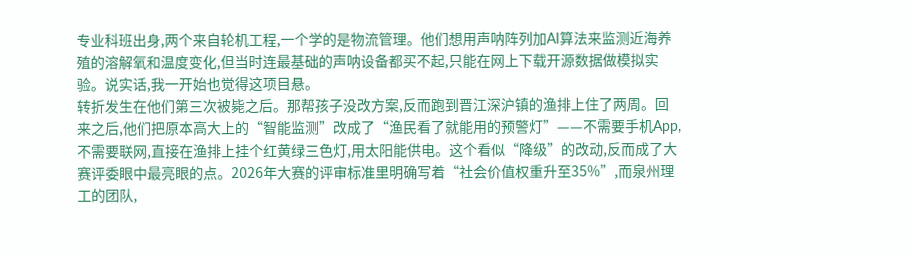专业科班出身,两个来自轮机工程,一个学的是物流管理。他们想用声呐阵列加AI算法来监测近海养殖的溶解氧和温度变化,但当时连最基础的声呐设备都买不起,只能在网上下载开源数据做模拟实验。说实话,我一开始也觉得这项目悬。
转折发生在他们第三次被毙之后。那帮孩子没改方案,反而跑到晋江深沪镇的渔排上住了两周。回来之后,他们把原本高大上的“智能监测”改成了“渔民看了就能用的预警灯”——不需要手机App,不需要联网,直接在渔排上挂个红黄绿三色灯,用太阳能供电。这个看似“降级”的改动,反而成了大赛评委眼中最亮眼的点。2026年大赛的评审标准里明确写着“社会价值权重升至35%”,而泉州理工的团队,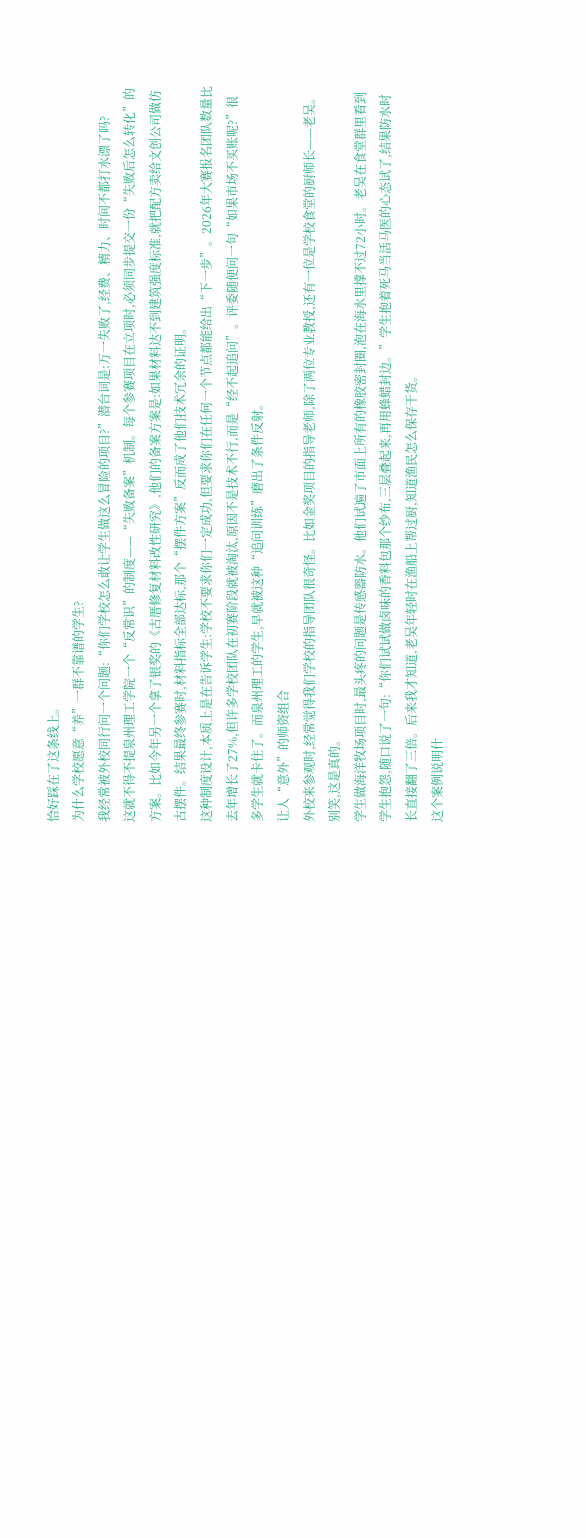恰好踩在了这条线上。
为什么学校愿意“养”一群不靠谱的学生?
我经常被外校同行问一个问题:“你们学校怎么敢让学生做这么冒险的项目?”潜台词是:万一失败了,经费、精力、时间不都打水漂了吗?
这就不得不提泉州理工学院一个“反常识”的制度——“失败备案”机制。每个参赛项目在立项时,必须同步提交一份“失败后怎么转化”的方案。比如今年另一个拿了银奖的《古厝修复材料改性研究》,他们的备案方案是:如果材料达不到建筑强度标准,就把配方卖给文创公司做仿古摆件。结果最终参赛时,材料指标全部达标,那个“摆件方案”反而成了他们技术冗余的证明。
这种制度设计,本质上是在告诉学生:学校不要求你们一定成功,但要求你们在任何一个节点都能给出“下一步”。2026年大赛报名团队数量比去年增长了27%,但许多学校团队在初赛阶段就被淘汰,原因不是技术不行,而是“经不起追问”。评委随便问一句“如果市场不买账呢?”很多学生就卡住了。而泉州理工的学生,早就被这种“追问训练”磨出了条件反射。
让人“意外”的师资组合
外校来参观时,经常觉得我们学校的指导团队很奇怪。比如金奖项目的指导老师,除了两位专业教授,还有一位是学校食堂的厨师长——老吴。别笑,这是真的。
学生做海洋牧场项目时,最头疼的问题是传感器防水。他们试遍了市面上所有的橡胶密封圈,泡在海水里撑不过72小时。老吴在食堂群里看到学生抱怨,随口说了一句:“你们试试做卤味的香料包那个纱布,三层叠起来,再用蜂蜡封边。”学生抱着死马当活马医的心态试了,结果防水时长直接翻了三倍。后来我才知道,老吴年轻时在渔船上帮过厨,知道渔民怎么保存干货。
这个案例说明什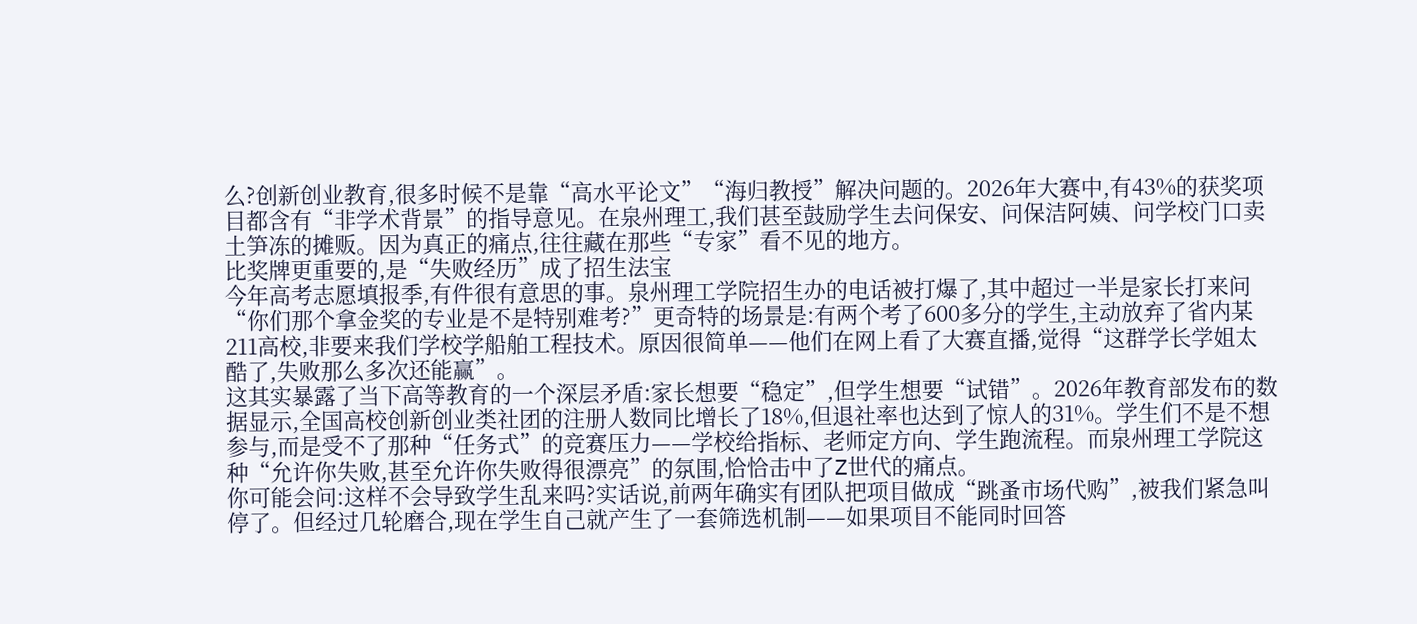么?创新创业教育,很多时候不是靠“高水平论文”“海归教授”解决问题的。2026年大赛中,有43%的获奖项目都含有“非学术背景”的指导意见。在泉州理工,我们甚至鼓励学生去问保安、问保洁阿姨、问学校门口卖土笋冻的摊贩。因为真正的痛点,往往藏在那些“专家”看不见的地方。
比奖牌更重要的,是“失败经历”成了招生法宝
今年高考志愿填报季,有件很有意思的事。泉州理工学院招生办的电话被打爆了,其中超过一半是家长打来问“你们那个拿金奖的专业是不是特别难考?”更奇特的场景是:有两个考了600多分的学生,主动放弃了省内某211高校,非要来我们学校学船舶工程技术。原因很简单——他们在网上看了大赛直播,觉得“这群学长学姐太酷了,失败那么多次还能赢”。
这其实暴露了当下高等教育的一个深层矛盾:家长想要“稳定”,但学生想要“试错”。2026年教育部发布的数据显示,全国高校创新创业类社团的注册人数同比增长了18%,但退社率也达到了惊人的31%。学生们不是不想参与,而是受不了那种“任务式”的竞赛压力——学校给指标、老师定方向、学生跑流程。而泉州理工学院这种“允许你失败,甚至允许你失败得很漂亮”的氛围,恰恰击中了Z世代的痛点。
你可能会问:这样不会导致学生乱来吗?实话说,前两年确实有团队把项目做成“跳蚤市场代购”,被我们紧急叫停了。但经过几轮磨合,现在学生自己就产生了一套筛选机制——如果项目不能同时回答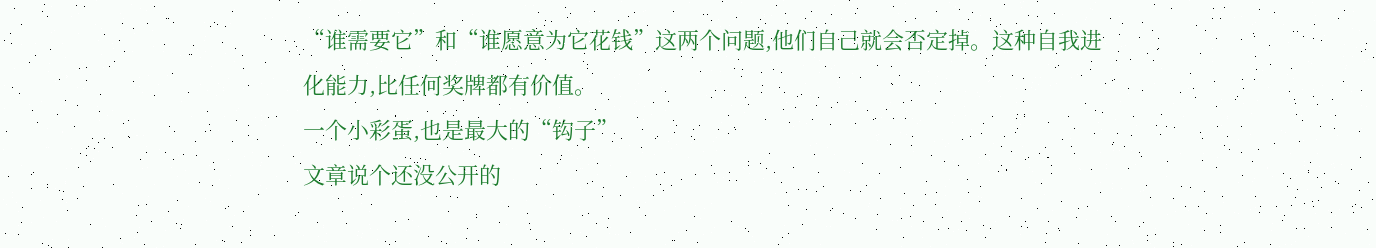“谁需要它”和“谁愿意为它花钱”这两个问题,他们自己就会否定掉。这种自我进化能力,比任何奖牌都有价值。
一个小彩蛋,也是最大的“钩子”
文章说个还没公开的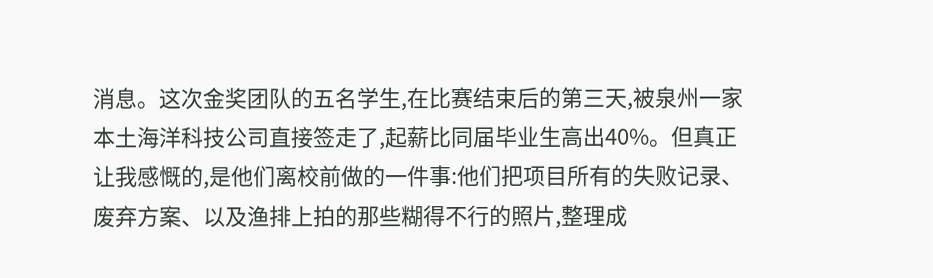消息。这次金奖团队的五名学生,在比赛结束后的第三天,被泉州一家本土海洋科技公司直接签走了,起薪比同届毕业生高出40%。但真正让我感慨的,是他们离校前做的一件事:他们把项目所有的失败记录、废弃方案、以及渔排上拍的那些糊得不行的照片,整理成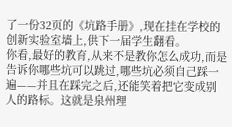了一份32页的《坑路手册》,现在挂在学校的创新实验室墙上,供下一届学生翻看。
你看,最好的教育,从来不是教你怎么成功,而是告诉你哪些坑可以跳过,哪些坑必须自己踩一遍——并且在踩完之后,还能笑着把它变成别人的路标。这就是泉州理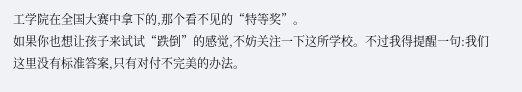工学院在全国大赛中拿下的,那个看不见的“特等奖”。
如果你也想让孩子来试试“跌倒”的感觉,不妨关注一下这所学校。不过我得提醒一句:我们这里没有标准答案,只有对付不完美的办法。